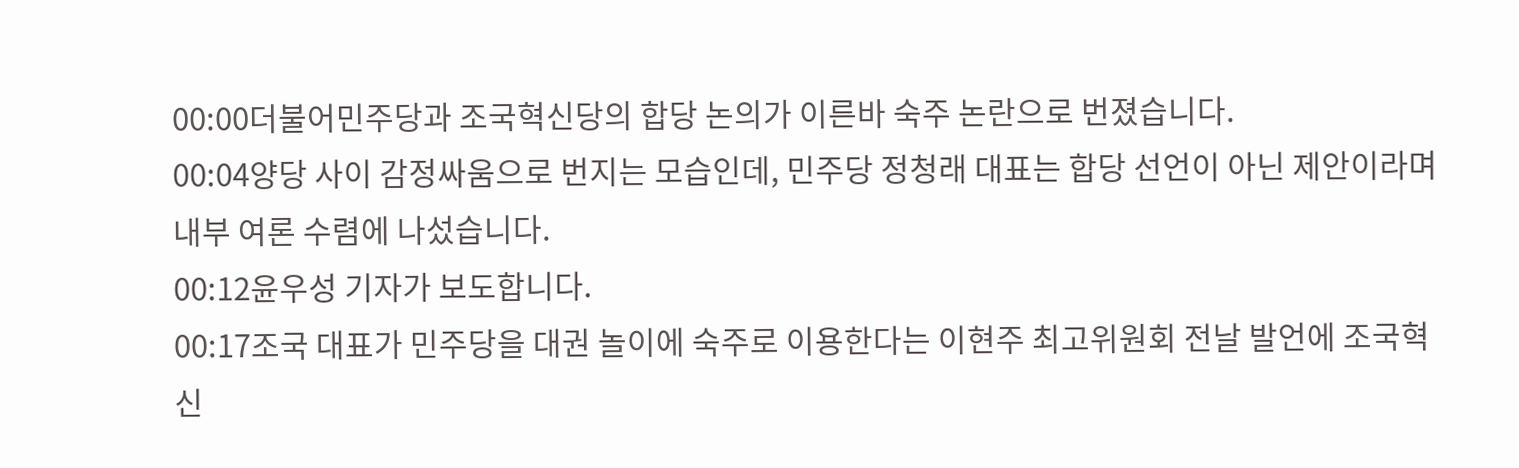00:00더불어민주당과 조국혁신당의 합당 논의가 이른바 숙주 논란으로 번졌습니다.
00:04양당 사이 감정싸움으로 번지는 모습인데, 민주당 정청래 대표는 합당 선언이 아닌 제안이라며 내부 여론 수렴에 나섰습니다.
00:12윤우성 기자가 보도합니다.
00:17조국 대표가 민주당을 대권 놀이에 숙주로 이용한다는 이현주 최고위원회 전날 발언에 조국혁신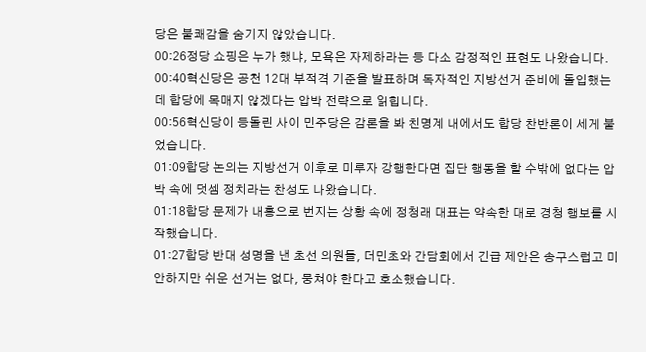당은 불쾌감을 숨기지 않았습니다.
00:26정당 쇼핑은 누가 했냐, 모욕은 자제하라는 등 다소 감정적인 표현도 나왔습니다.
00:40혁신당은 공천 12대 부적격 기준을 발표하며 독자적인 지방선거 준비에 돌입했는데 합당에 목매지 않겠다는 압박 전략으로 읽힙니다.
00:56혁신당이 등돌린 사이 민주당은 감론을 봐 친명계 내에서도 합당 찬반론이 세게 붙었습니다.
01:09합당 논의는 지방선거 이후로 미루자 강행한다면 집단 행동을 할 수밖에 없다는 압박 속에 덧셈 정치라는 찬성도 나왔습니다.
01:18합당 문제가 내홍으로 번지는 상황 속에 정청래 대표는 약속한 대로 경청 행보를 시작했습니다.
01:27합당 반대 성명을 낸 초선 의원들, 더민초와 간담회에서 긴급 제안은 송구스럽고 미안하지만 쉬운 선거는 없다, 뭉쳐야 한다고 호소했습니다.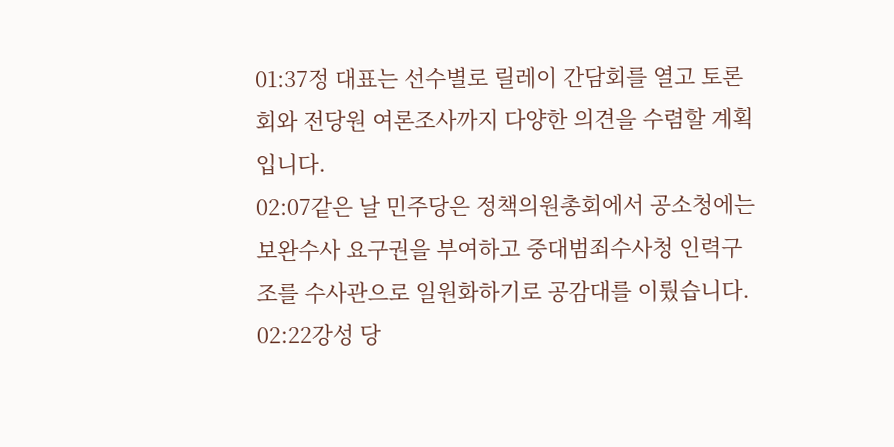01:37정 대표는 선수별로 릴레이 간담회를 열고 토론회와 전당원 여론조사까지 다양한 의견을 수렴할 계획입니다.
02:07같은 날 민주당은 정책의원총회에서 공소청에는 보완수사 요구권을 부여하고 중대범죄수사청 인력구조를 수사관으로 일원화하기로 공감대를 이뤘습니다.
02:22강성 당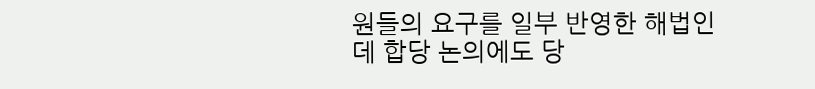원들의 요구를 일부 반영한 해법인데 합당 논의에도 당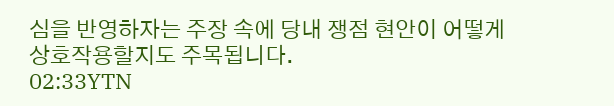심을 반영하자는 주장 속에 당내 쟁점 현안이 어떻게 상호작용할지도 주목됩니다.
02:33YTN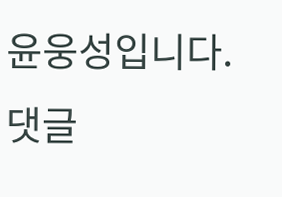윤웅성입니다.
댓글